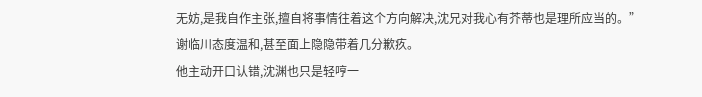无妨,是我自作主张,擅自将事情往着这个方向解决,沈兄对我心有芥蒂也是理所应当的。”
谢临川态度温和,甚至面上隐隐带着几分歉疚。
他主动开口认错,沈渊也只是轻哼一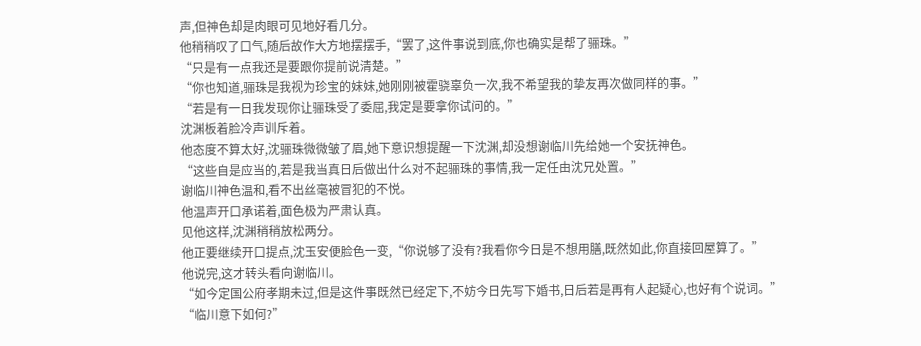声,但神色却是肉眼可见地好看几分。
他稍稍叹了口气,随后故作大方地摆摆手,“罢了,这件事说到底,你也确实是帮了骊珠。”
“只是有一点我还是要跟你提前说清楚。”
“你也知道,骊珠是我视为珍宝的妹妹,她刚刚被霍骁辜负一次,我不希望我的挚友再次做同样的事。”
“若是有一日我发现你让骊珠受了委屈,我定是要拿你试问的。”
沈渊板着脸冷声训斥着。
他态度不算太好,沈骊珠微微皱了眉,她下意识想提醒一下沈渊,却没想谢临川先给她一个安抚神色。
“这些自是应当的,若是我当真日后做出什么对不起骊珠的事情,我一定任由沈兄处置。”
谢临川神色温和,看不出丝毫被冒犯的不悦。
他温声开口承诺着,面色极为严肃认真。
见他这样,沈渊稍稍放松两分。
他正要继续开口提点,沈玉安便脸色一变,“你说够了没有?我看你今日是不想用膳,既然如此,你直接回屋算了。”
他说完,这才转头看向谢临川。
“如今定国公府孝期未过,但是这件事既然已经定下,不妨今日先写下婚书,日后若是再有人起疑心,也好有个说词。”
“临川意下如何?”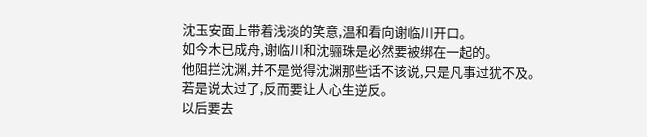沈玉安面上带着浅淡的笑意,温和看向谢临川开口。
如今木已成舟,谢临川和沈骊珠是必然要被绑在一起的。
他阻拦沈渊,并不是觉得沈渊那些话不该说,只是凡事过犹不及。
若是说太过了,反而要让人心生逆反。
以后要去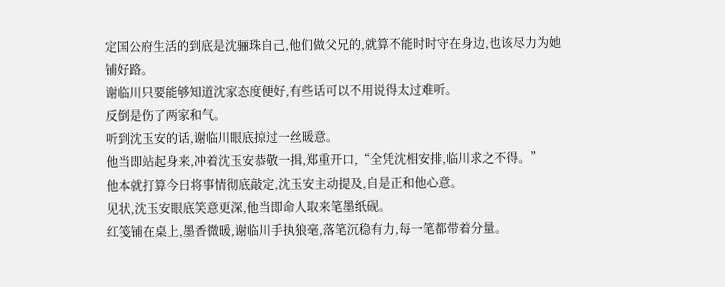定国公府生活的到底是沈骊珠自己,他们做父兄的,就算不能时时守在身边,也该尽力为她铺好路。
谢临川只要能够知道沈家态度便好,有些话可以不用说得太过难听。
反倒是伤了两家和气。
听到沈玉安的话,谢临川眼底掠过一丝暖意。
他当即站起身来,冲着沈玉安恭敬一揖,郑重开口,“全凭沈相安排,临川求之不得。”
他本就打算今日将事情彻底敲定,沈玉安主动提及,自是正和他心意。
见状,沈玉安眼底笑意更深,他当即命人取来笔墨纸砚。
红笺铺在桌上,墨香微暖,谢临川手执狼毫,落笔沉稳有力,每一笔都带着分量。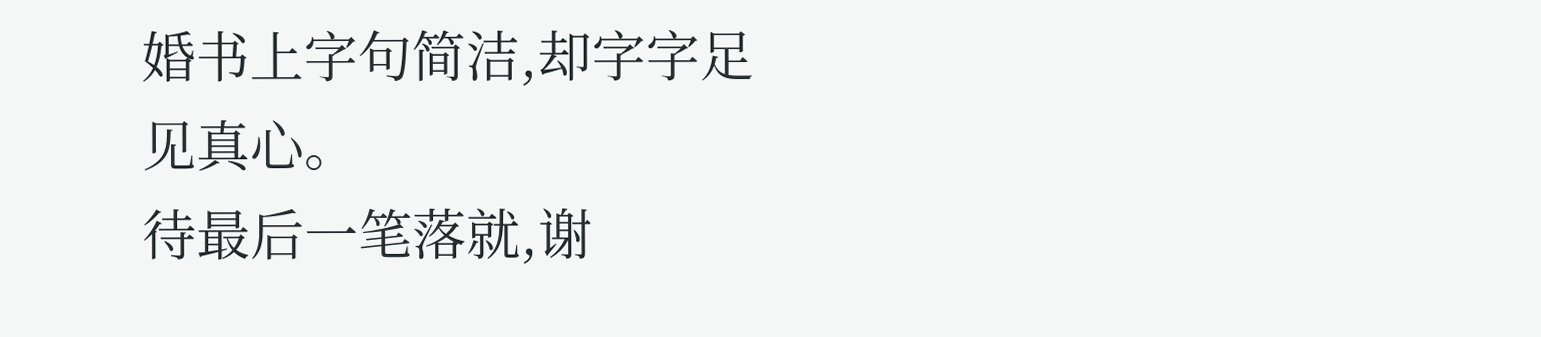婚书上字句简洁,却字字足见真心。
待最后一笔落就,谢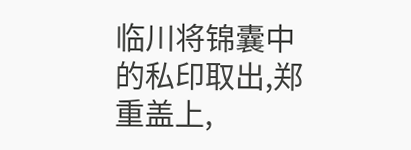临川将锦囊中的私印取出,郑重盖上,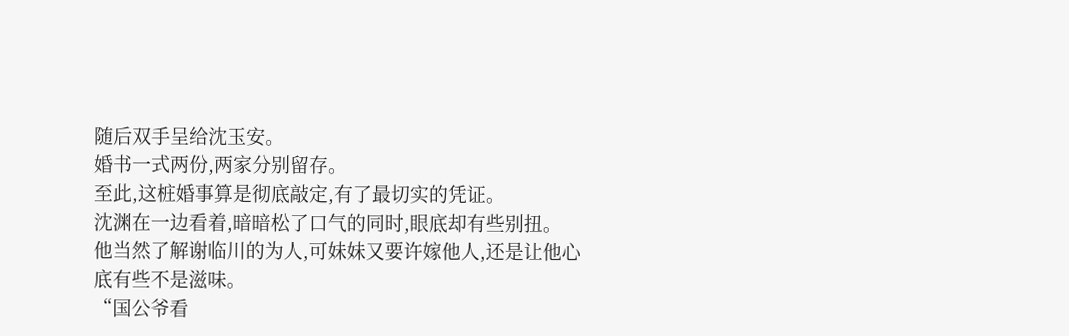随后双手呈给沈玉安。
婚书一式两份,两家分别留存。
至此,这桩婚事算是彻底敲定,有了最切实的凭证。
沈渊在一边看着,暗暗松了口气的同时,眼底却有些别扭。
他当然了解谢临川的为人,可妹妹又要许嫁他人,还是让他心底有些不是滋味。
“国公爷看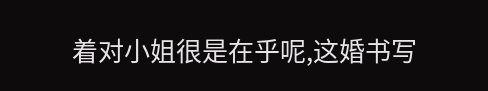着对小姐很是在乎呢,这婚书写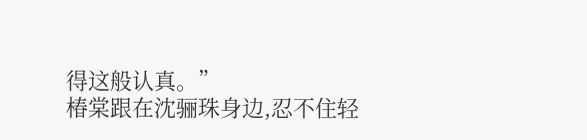得这般认真。”
椿棠跟在沈骊珠身边,忍不住轻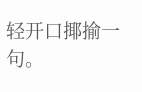轻开口揶揄一句。